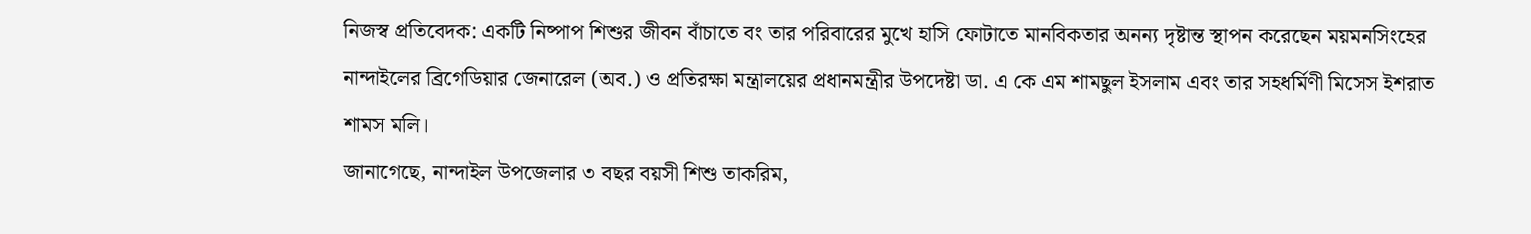নিজস্ব প্রতিবেদক: একটি নিষ্পাপ শিশুর জীবন বাঁচাতে বং তার পরিবারের মুখে হাসি ফোটাতে মানবিকতার অনন্য দৃষ্টান্ত স্থাপন করেছেন ময়মনসিংহের নান্দাইলের ব্রিগেডিয়ার জেনারেল (অব.) ও প্রতিরক্ষা মন্ত্রালয়ের প্রধানমন্ত্রীর উপদেষ্টা ডা. এ কে এম শামছুল ইসলাম এবং তার সহধর্মিণী মিসেস ইশরাত শামস মলি।
জানাগেছে, নান্দাইল উপজেলার ৩ বছর বয়সী শিশু তাকরিম,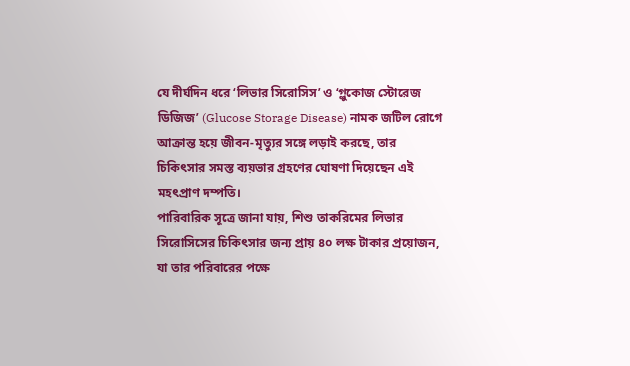যে দীর্ঘদিন ধরে ‘লিভার সিরোসিস’ ও ‘গ্লুকোজ স্টোরেজ ডিজিজ’ (Glucose Storage Disease) নামক জটিল রোগে আক্রান্ত হয়ে জীবন-মৃত্যুর সঙ্গে লড়াই করছে, তার চিকিৎসার সমস্ত ব্যয়ভার গ্রহণের ঘোষণা দিয়েছেন এই মহৎপ্রাণ দম্পতি।
পারিবারিক সূত্রে জানা যায়, শিশু তাকরিমের লিভার সিরোসিসের চিকিৎসার জন্য প্রায় ৪০ লক্ষ টাকার প্রয়োজন, যা তার পরিবারের পক্ষে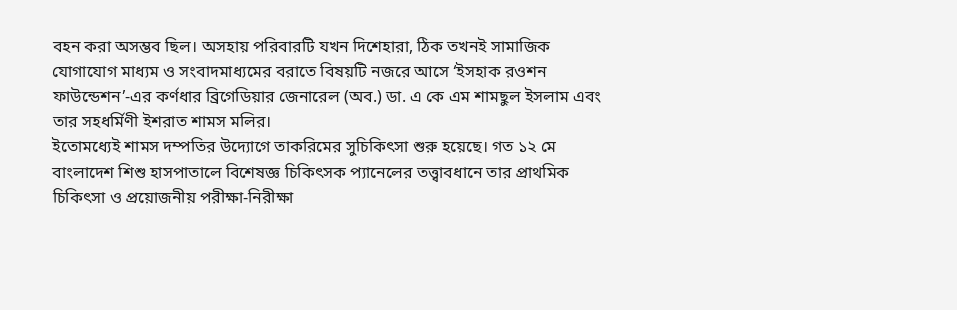বহন করা অসম্ভব ছিল। অসহায় পরিবারটি যখন দিশেহারা, ঠিক তখনই সামাজিক যোগাযোগ মাধ্যম ও সংবাদমাধ্যমের বরাতে বিষয়টি নজরে আসে ‘ইসহাক রওশন ফাউন্ডেশন’-এর কর্ণধার ব্রিগেডিয়ার জেনারেল (অব.) ডা. এ কে এম শামছুল ইসলাম এবং তার সহধর্মিণী ইশরাত শামস মলির।
ইতোমধ্যেই শামস দম্পতির উদ্যোগে তাকরিমের সুচিকিৎসা শুরু হয়েছে। গত ১২ মে বাংলাদেশ শিশু হাসপাতালে বিশেষজ্ঞ চিকিৎসক প্যানেলের তত্ত্বাবধানে তার প্রাথমিক চিকিৎসা ও প্রয়োজনীয় পরীক্ষা-নিরীক্ষা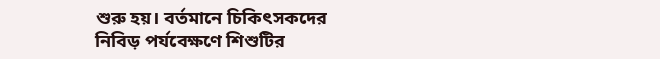শুরু হয়। বর্তমানে চিকিৎসকদের নিবিড় পর্যবেক্ষণে শিশুটির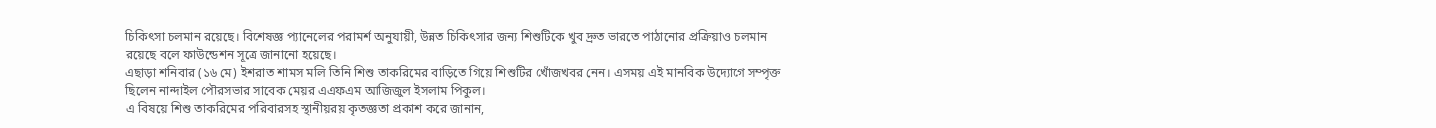চিকিৎসা চলমান রয়েছে। বিশেষজ্ঞ প্যানেলের পরামর্শ অনুযায়ী, উন্নত চিকিৎসার জন্য শিশুটিকে খুব দ্রুত ভারতে পাঠানোর প্রক্রিয়াও চলমান রয়েছে বলে ফাউন্ডেশন সূত্রে জানানো হয়েছে।
এছাড়া শনিবার (১৬ মে) ইশরাত শামস মলি তিনি শিশু তাকরিমের বাড়িতে গিয়ে শিশুটির খোঁজখবর নেন। এসময় এই মানবিক উদ্যোগে সম্পৃক্ত ছিলেন নান্দাইল পৌরসভার সাবেক মেয়র এএফএম আজিজুল ইসলাম পিকুল।
এ বিষয়ে শিশু তাকরিমের পরিবারসহ স্থানীয়রয় কৃতজ্ঞতা প্রকাশ করে জানান,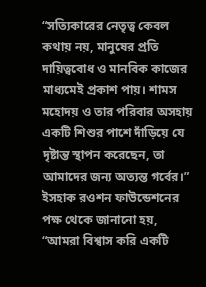“সত্যিকারের নেতৃত্ব কেবল কথায় নয়, মানুষের প্রতি দায়িত্ববোধ ও মানবিক কাজের মাধ্যমেই প্রকাশ পায়। শামস মহোদয় ও তার পরিবার অসহায় একটি শিশুর পাশে দাঁড়িয়ে যে দৃষ্টান্ত স্থাপন করেছেন, তা আমাদের জন্য অত্যন্ত গর্বের।”
ইসহাক রওশন ফাউন্ডেশনের পক্ষ থেকে জানানো হয়, “আমরা বিশ্বাস করি একটি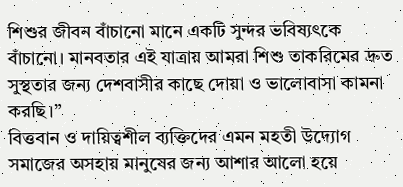শিশুর জীবন বাঁচানো মানে একটি সুন্দর ভবিষ্যৎকে বাঁচানো। মানবতার এই যাত্রায় আমরা শিশু তাকরিমের দ্রুত সুস্থতার জন্য দেশবাসীর কাছে দোয়া ও ভালোবাসা কামনা করছি।”
বিত্তবান ও দায়িত্বশীল ব্যক্তিদের এমন মহতী উদ্যোগ সমাজের অসহায় মানুষের জন্য আশার আলো হয়ে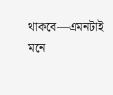থাকবে—এমনটাই মনে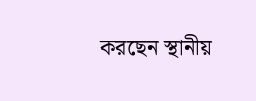করছেন স্থানীয়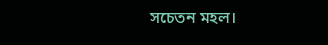সচেতন মহল।